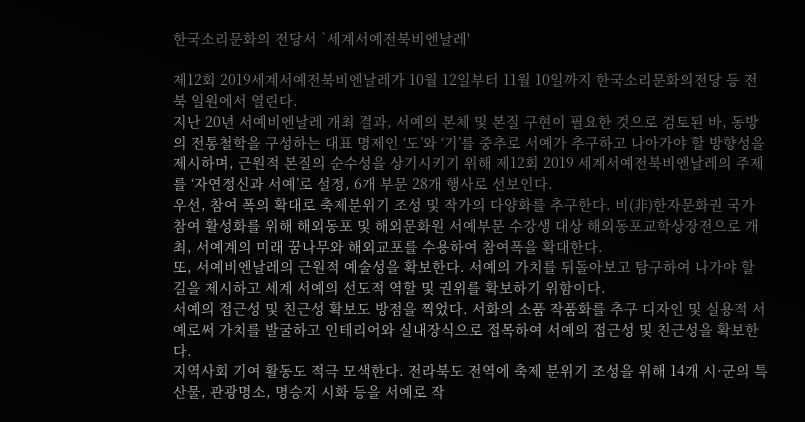한국소리문화의 전당서 `세계서예전북비엔날레'

제12회 2019세계서예전북비엔날레가 10월 12일부터 11월 10일까지 한국소리문화의전당 등 전북 일원에서 열린다.
지난 20년 서예비엔날레 개최 결과, 서예의 본체 및 본질 구현이 필요한 것으로 검토된 바, 동방의 전통철학을 구성하는 대표 명제인 ‘도’와 ‘기’를 중추로 서예가 추구하고 나아가야 할 방향성을 제시하며, 근원적 본질의 순수성을 상기시키기 위해 제12회 2019 세계서예전북비엔날레의 주제를 ‘자연정신과 서예’로 설정, 6개 부문 28개 행사로 선보인다.
우선, 참여 폭의 확대로 축제분위기 조성 및 작가의 다양화를 추구한다. 비(非)한자문화권 국가 참여 활성화를 위해 해외동포 및 해외문화원 서예부문 수강생 대상 해외동포교학상장전으로 개최, 서예계의 미래 꿈나무와 해외교포를 수용하여 참여폭을 확대한다.
또, 서예비엔날레의 근원적 예술성을 확보한다. 서예의 가치를 뒤돌아보고 탐구하여 나가야 할 길을 제시하고 세계 서예의 선도적 역할 및 권위를 확보하기 위함이다.
서예의 접근성 및 친근성 확보도 방점을 찍었다. 서화의 소품 작품화를 추구 디자인 및 실용적 서예로써 가치를 발굴하고 인테리어와 실내장식으로 접목하여 서예의 접근성 및 친근성을 확보한다.
지역사회 기여 활동도 적극 모색한다. 전라북도 전역에 축제 분위기 조성을 위해 14개 시·군의 특산물, 관광명소, 명승지 시화 등을 서예로 작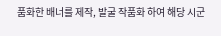품화한 배너를 제작, 발굴 작품화 하여 해당 시군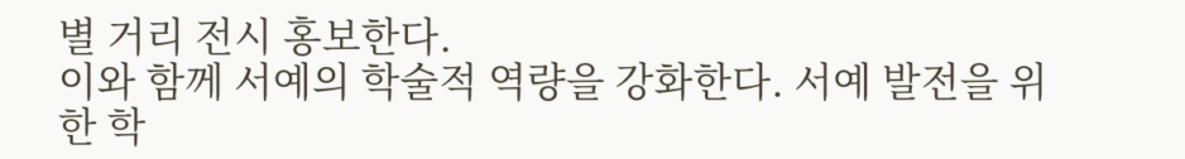별 거리 전시 홍보한다.
이와 함께 서예의 학술적 역량을 강화한다. 서예 발전을 위한 학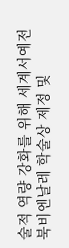술적 역량 강화를 위해 세계서예전북비엔날레 학술상 제정 및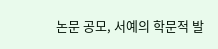논문 공모, 서예의 학문적 발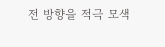전 방향을 적극 모색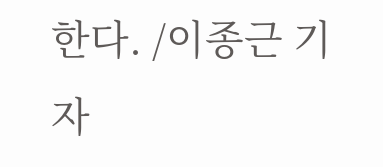한다. /이종근 기자